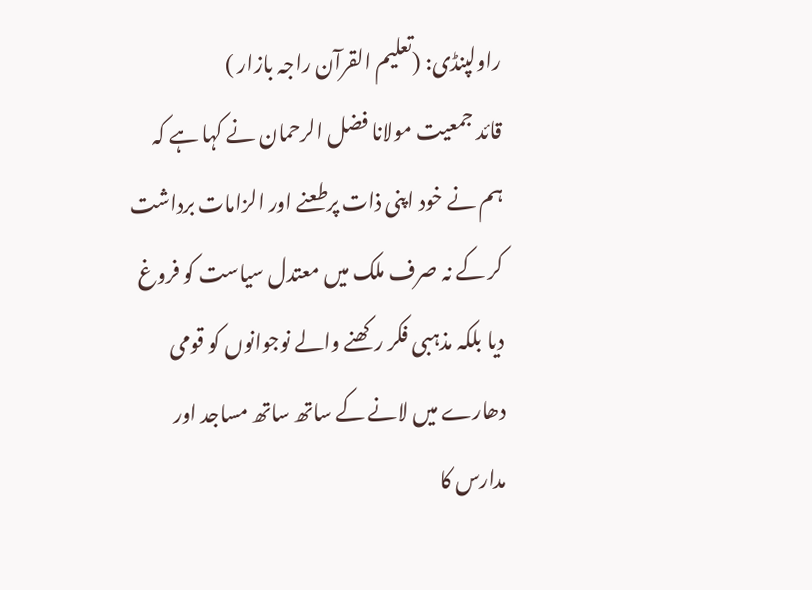راولپنڈی: (تعلیم القرآن راجہ بازار )
قائد جمعیت مولانا فضل الرحمان نے کہا ہے کہ ہم نے خود اپنی ذات پرطعنے اور الزامات برداشت کر کے نہ صرف ملک میں معتدل سیاست کو فروغ دیا بلکہ مذہبی فکر رکھنے والے نوجوانوں کو قومی دھارے میں لانے کے ساتھ ساتھ مساجد اور مدارس کا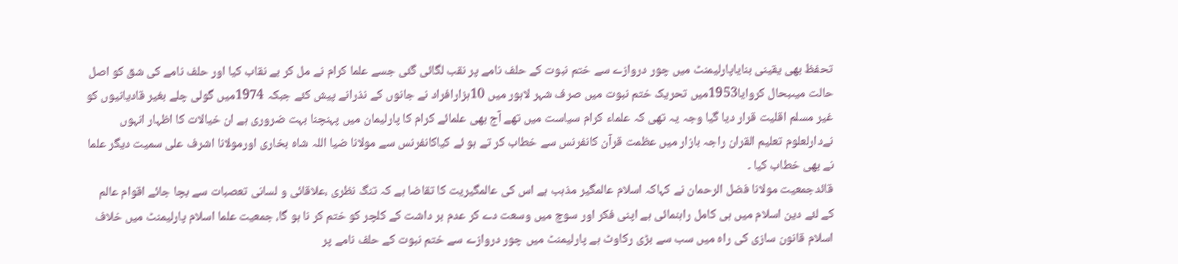تحفظ بھی یقینی بنایاپارلیمنٹ میں چور دروازے سے ختم نبوت کے حلف نامے پر نقب لگائی گئی جسے علما کرام نے مل کر بے نقاب کیا اور حلف نامے کی شق کو اصل حالت میںبحال کروایا1953میں تحریک ختم نبوت میں صرف شہر لاہور میں 10ہزارافراد نے جانوں کے نذرانے پیش کئے جبکہ 1974میں گولی چلے بغیر قادیانیوں کو غیر مسلم اقلیت قرار دیا گیا وجہ یہ تھی کہ علماء کرام سیاست میں تھے آج بھی علمائے کرام کا پارلیمان میں پہنچنا بہت ضروری ہے ان خیالات کا اظہار انہوں نےدارلعلوم تعلیم القران راجہ بازار میں عظمت قرآن کانفرنس سے خطاب کر تے ہو ئے کیاکانفرنس سے مولانا ضیا اللہ شاہ بخاری اورمولانا اشرف علی سمیت دیگر علما نے بھی خطاب کیا ۔
قائدجمعیت مولانا فضل الرحمان نے کہاکہ اسلام عالمگیر مذہب ہے اس کی عالمگیریت کا تقاضا ہے کہ تنگ نظری ،علاقائی و لسانی تعصبات سے بچا جائے اقوام عالم کے لئے دین اسلام میں ہی کامل راہنمائی ہے اپنی فکر اور سوچ میں وسعت دے کر عدم بر داشت کے کلچر کو ختم کر نا ہو گا، جمعیت علما اسلام پارلیمنٹ میں خلاف اسلام قانون سازی کی راہ میں سب سے بڑی رکاوٹ ہے پارلیمنٹ میں چور دروازے سے ختم نبوت کے حلف نامے پر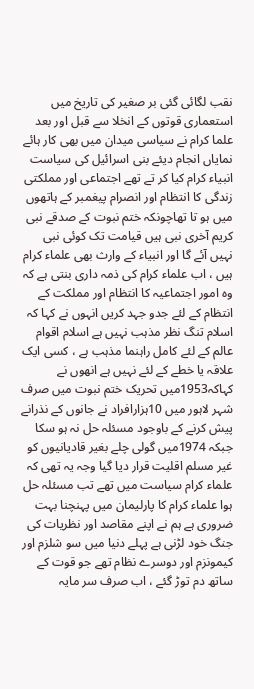نقب لگائی گئی بر صغیر کی تاریخ میں استعماری قوتوں کے انخلا سے قبل اور بعد علما کرام نے سیاسی میدان میں بھی کار ہائے نمایاں انجام دیئے بنی اسرائیل کی سیاست انبیاء کرام کیا کر تے تھے اجتماعی اور مملکتی زندگی کا انتظام اور انصرام پیغمبر کے ہاتھوں میں ہو تا تھاچونکہ ختم نبوت کے صدقے نبی کریم آخری نبی ہیں قیامت تک کوئی نبی نہیں آئے گا اور انبیاء کے وارث بھی علماء کرام ہیں ، اب علماء کرام کی ذمہ داری بنتی ہے کہ وہ امور اجتماعیہ کا انتظام اور مملکت کے انتظام کے لئے جدو جہد کریں انہوں نے کہا کہ اسلام تنگ نظر مذہب نہیں ہے اسلام اقوام عالم کے لئے کامل راہنما مذہب ہے ، کسی ایک علاقہ یا خطے کے لئے نہیں ہے انھوں نے کہاکہ1953میں تحریک ختم نبوت میں صرف شہر لاہور میں 10ہزارافراد نے جانوں کے نذرانے پیش کرنے کے باوجود مسئلہ حل نہ ہو سکا جبکہ 1974میں گولی چلے بغیر قادیانیوں کو غیر مسلم اقلیت قرار دیا گیا وجہ یہ تھی کہ علماء کرام سیاست میں تھے تب مسئلہ حل ہوا علماء کرام کا پارلیمان میں پہنچنا بہت ضروری ہے ہم نے اپنے مقاصد اور نظریات کی جنگ خود لڑنی ہے پہلے دنیا میں سو شلزم اور کیمونزم اور دوسرے نظام تھے جو قوت کے ساتھ دم توڑ گئے ، اب صرف سر مایہ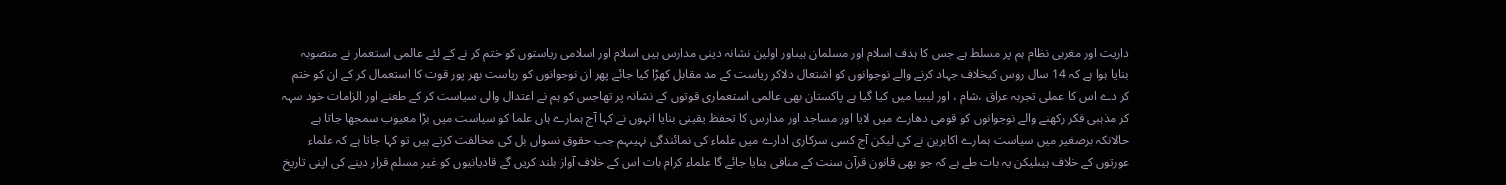داریت اور مغربی نظام ہم پر مسلط ہے جس کا ہدف اسلام اور مسلمان ہیںاور اولین نشانہ دینی مدارس ہیں اسلام اور اسلامی ریاستوں کو ختم کر نے کے لئے عالمی استعمار نے منصوبہ بنایا ہوا ہے کہ 14 سال روس کیخلاف جہاد کرنے والے نوجوانوں کو اشتعال دلاکر ریاست کے مد مقابل کھڑا کیا جائے پھر ان نوجوانوں کو ریاست بھر پور قوت کا استعمال کر کے ان کو ختم کر دے اس کا عملی تجربہ عراق ،شام ، اور لیبیا میں کیا گیا ہے پاکستان بھی عالمی استعماری قوتوں کے نشانہ پر تھاجس کو ہم نے اعتدال والی سیاست کر کے طعنے اور الزامات خود سہہ کر مذہبی فکر رکھنے والے نوجوانوں کو قومی دھارے میں لایا اور مساجد اور مدارس کا تحفظ یقینی بنایا انہوں نے کہا آج ہمارے ہاں علما کو سیاست میں بڑا معیوب سمجھا جاتا ہے حالانکہ برصغیر میں سیاست ہمارے اکابرین نے کی لیکن آج کسی سرکاری ادارے میں علماء کی نمائندگی نہیںہم جب حقوق نسواں بل کی مخالفت کرتے ہیں تو کہا جاتا ہے کہ علماء عورتوں کے خلاف ہیںلیکن یہ بات طے ہے کہ جو بھی قانون قرآن سنت کے منافی بنایا جائے گا علماء کرام بات اس کے خلاف آواز بلند کریں گے قادیانیوں کو غیر مسلم قرار دینے کی اپنی تاریخ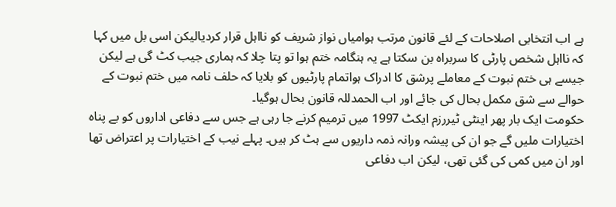ہے اب انتخابی اصلاحات کے لئے قانون مرتب ہوامیاں نواز شریف کو نااہل قرار کردیالیکن اسی بل میں کہا کہ نااہل شخص پارٹی کا سربراہ بن سکتا ہے یہ ہنگامہ ختم ہوا تو پتا چلا کہ ہماری جیب کٹ گی ہے لیکن جیسے ہی ختم نبوت کے معاملے پرشق کا ادراک ہواتمام پارٹیوں کو بلایا کہ حلف نامہ میں ختم نبوت کے حوالے سے شق مکمل بحال کی جائے اور اب الحمدللہ قانون بحال ہوگیا۔
حکومت ایک بار پھر اینٹی ٹیررزم ایکٹ 1997 میں ترمیم کرنے جا رہی ہے جس سے دفاعی اداروں کو بے پناہ اختیارات ملیں گے جو ان کی پیشہ ورانہ ذمہ داریوں سے ہٹ کر ہیں۔ پہلے نیب کے اختیارات پر اعتراض تھا اور ان میں کمی کی گئی تھی، لیکن اب دفاعی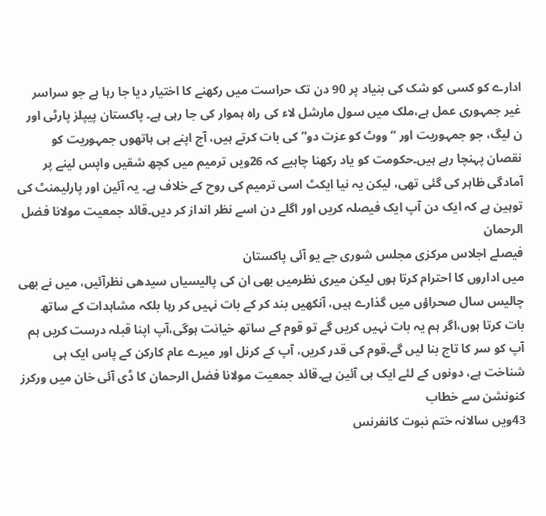ادارے کو کسی کو شک کی بنیاد پر 90 دن تک حراست میں رکھنے کا اختیار دیا جا رہا ہے جو سراسر غیر جمہوری عمل ہے،ملک میں سول مارشل لاء کی راہ ہموار کی جا رہی ہے۔ پاکستان پیپلز پارٹی اور ن لیگ، جو جمہوریت اور “ووٹ کو عزت دو” کی بات کرتے ہیں، آج اپنے ہی ہاتھوں جمہوریت کو نقصان پہنچا رہے ہیں۔حکومت کو یاد رکھنا چاہیے کہ 26ویں ترمیم میں کچھ شقیں واپس لینے پر آمادگی ظاہر کی گئی تھی، لیکن یہ نیا ایکٹ اسی ترمیم کی روح کے خلاف ہے۔ یہ آئین اور پارلیمنٹ کی توہین ہے کہ ایک دن آپ ایک فیصلہ کریں اور اگلے دن اسے نظر انداز کر دیں۔قائد جمعیت مولانا فضل الرحمان
فیصلے اجلاس مرکزی مجلس شوری جے یو آئی پاکستان
میں اداروں کا احترام کرتا ہوں لیکن میری نظرمیں بھی ان کی پالیسیاں سیدھی نظرآئیں، میں نے بھی چالیس سال صحراؤں میں گذارے ہیں، آنکھیں بند کر کے بات نہیں کر رہا بلکہ مشاہدات کے ساتھ بات کرتا ہوں،اگر ہم یہ بات نہیں کریں گے تو قوم کے ساتھ خیانت ہوگی،آپ اپنا قبلہ درست کریں ہم آپ کو سر کا تاج بنا لیں گے۔قوم کی قدر کریں، آپ کے کرنل اور میرے عام کارکن کے پاس ایک ہی شناخت ہے، دونوں کے لئے ایک ہی آئین ہے۔قائد جمعیت مولانا فضل الرحمان کا ڈی آئی خان میں ورکرز کنونشن سے خطاب
43ویں سالانہ ختم نبوت کانفرنس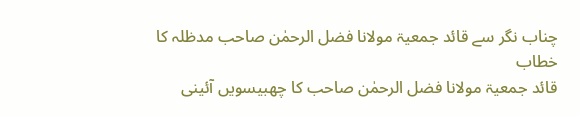چناب نگر سے قائد جمعیۃ مولانا فضل الرحمٰن صاحب مدظلہ کا خطاب
قائد جمعیۃ مولانا فضل الرحمٰن صاحب کا چھبیسویں آئینی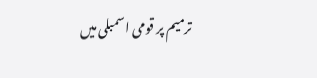ترمیم پر قومی اسمبلی میں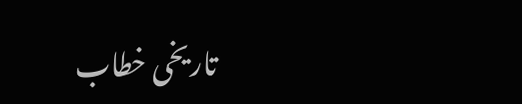تاریخی خطاب